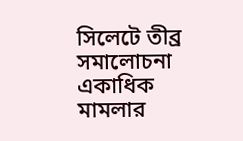সিলেটে তীব্র সমালোচনা
একাধিক মামলার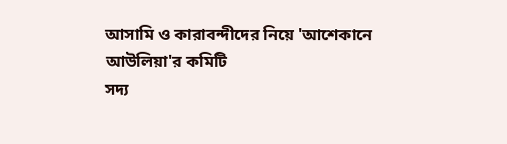আসামি ও কারাবন্দীদের নিয়ে 'আশেকানে আউলিয়া'র কমিটি
সদ্য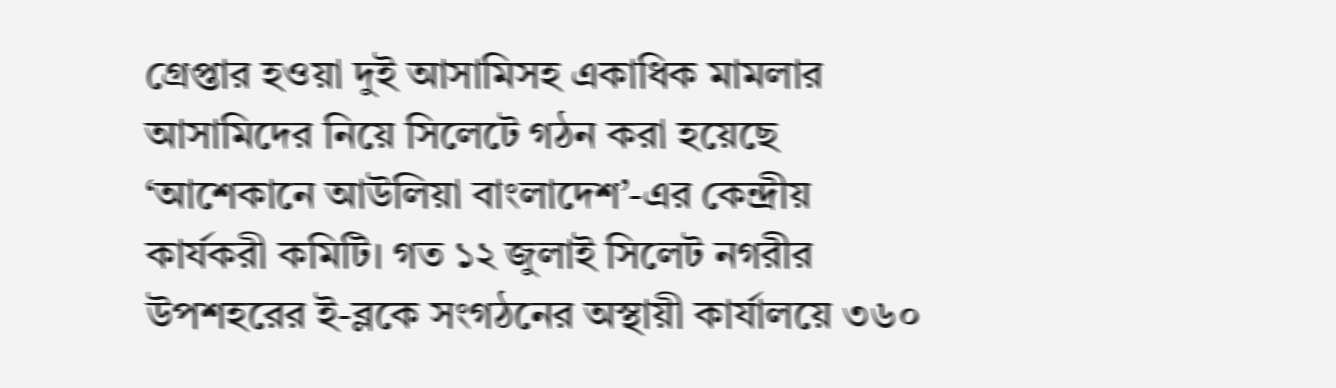গ্রেপ্তার হওয়া দুই আসামিসহ একাধিক মামলার আসামিদের নিয়ে সিলেটে গঠন করা হয়েছে ‘আশেকানে আউলিয়া বাংলাদেশ’-এর কেন্দ্রীয় কার্যকরী কমিটি। গত ১২ জুলাই সিলেট নগরীর উপশহরের ই-ব্লকে সংগঠনের অস্থায়ী কার্যালয়ে ৩৬০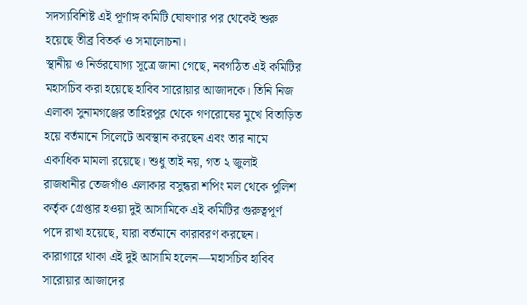সদস্যবিশিষ্ট এই পূর্ণাঙ্গ কমিটি ঘোষণার পর থেকেই শুরু হয়েছে তীব্র বিতর্ক ও সমালোচনা।
স্থানীয় ও নির্ভরযোগ্য সূত্রে জানা গেছে, নবগঠিত এই কমিটির মহাসচিব করা হয়েছে হাবিব সারোয়ার আজাদকে। তিনি নিজ এলাকা সুনামগঞ্জের তাহিরপুর থেকে গণরোষের মুখে বিতাড়িত হয়ে বর্তমানে সিলেটে অবস্থান করছেন এবং তার নামে একাধিক মামলা রয়েছে। শুধু তাই নয়, গত ২ জুলাই রাজধানীর তেজগাঁও এলাকার বসুন্ধরা শপিং মল থেকে পুলিশ কর্তৃক গ্রেপ্তার হওয়া দুই আসামিকে এই কমিটির গুরুত্বপূর্ণ পদে রাখা হয়েছে, যারা বর্তমানে কারাবরণ করছেন।
কারাগারে থাকা এই দুই আসামি হলেন—মহাসচিব হাবিব সারোয়ার আজাদের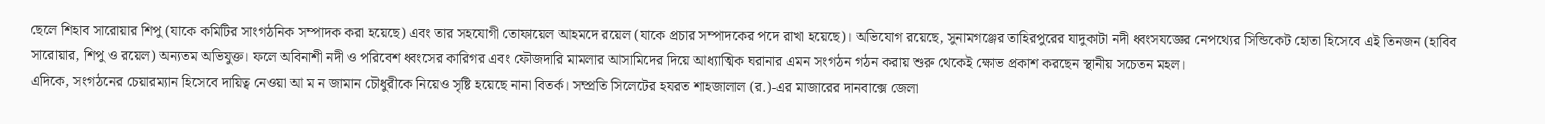ছেলে শিহাব সারোয়ার শিপু (যাকে কমিটির সাংগঠনিক সম্পাদক করা হয়েছে) এবং তার সহযোগী তোফায়েল আহমদে রয়েল (যাকে প্রচার সম্পাদকের পদে রাখা হয়েছে)। অভিযোগ রয়েছে, সুনামগঞ্জের তাহিরপুরের যাদুকাটা নদী ধ্বংসযজ্ঞের নেপথ্যের সিন্ডিকেট হোতা হিসেবে এই তিনজন (হাবিব সারোয়ার, শিপু ও রয়েল) অন্যতম অভিযুক্ত। ফলে অবিনাশী নদী ও পরিবেশ ধ্বংসের কারিগর এবং ফৌজদারি মামলার আসামিদের দিয়ে আধ্যাত্মিক ঘরানার এমন সংগঠন গঠন করায় শুরু থেকেই ক্ষোভ প্রকাশ করছেন স্থানীয় সচেতন মহল।
এদিকে, সংগঠনের চেয়ারম্যান হিসেবে দায়িত্ব নেওয়া আ ম ন জামান চৌধুরীকে নিয়েও সৃষ্টি হয়েছে নানা বিতর্ক। সম্প্রতি সিলেটের হযরত শাহজালাল (র.)-এর মাজারের দানবাক্সে জেলা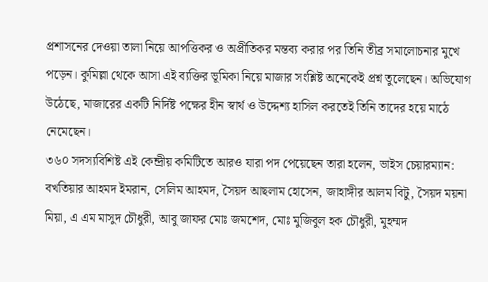প্রশাসনের দেওয়া তালা নিয়ে আপত্তিকর ও অপ্রীতিকর মন্তব্য করার পর তিনি তীব্র সমালোচনার মুখে পড়েন। কুমিল্লা থেকে আসা এই ব্যক্তির ভূমিকা নিয়ে মাজার সংশ্লিষ্ট অনেকেই প্রশ্ন তুলেছেন। অভিযোগ উঠেছে, মাজারের একটি নির্দিষ্ট পক্ষের হীন স্বার্থ ও উদ্দেশ্য হাসিল করতেই তিনি তাদের হয়ে মাঠে নেমেছেন।
৩৬০ সদস্যবিশিষ্ট এই কেন্দ্রীয় কমিটিতে আরও যারা পদ পেয়েছেন তারা হলেন, ভাইস চেয়ারম্যান: বখতিয়ার আহমদ ইমরান, সেলিম আহমদ, সৈয়দ আছলাম হোসেন, জাহাঙ্গীর আলম বিটু, সৈয়দ ময়না মিয়া, এ এম মাসুদ চৌধুরী, আবু জাফর মোঃ জমশেদ, মোঃ মুজিবুল হক চৌধুরী, মুহম্মদ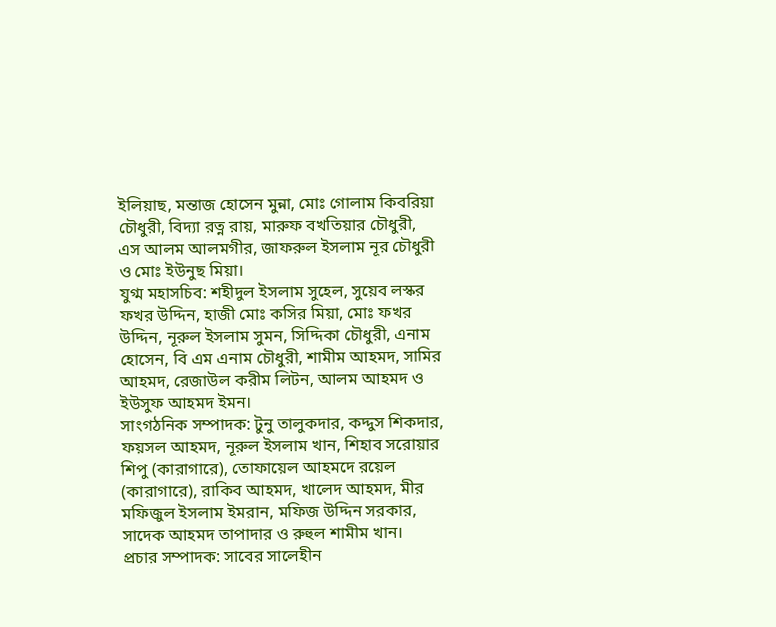ইলিয়াছ, মন্তাজ হোসেন মুন্না, মোঃ গোলাম কিবরিয়া চৌধুরী, বিদ্যা রত্ন রায়, মারুফ বখতিয়ার চৌধুরী, এস আলম আলমগীর, জাফরুল ইসলাম নূর চৌধুরী ও মোঃ ইউনুছ মিয়া।
যুগ্ম মহাসচিব: শহীদুল ইসলাম সুহেল, সুয়েব লস্কর ফখর উদ্দিন, হাজী মোঃ কসির মিয়া, মোঃ ফখর উদ্দিন, নূরুল ইসলাম সুমন, সিদ্দিকা চৌধুরী, এনাম হোসেন, বি এম এনাম চৌধুরী, শামীম আহমদ, সামির আহমদ, রেজাউল করীম লিটন, আলম আহমদ ও ইউসুফ আহমদ ইমন।
সাংগঠনিক সম্পাদক: টুনু তালুকদার, কদ্দুস শিকদার, ফয়সল আহমদ, নূরুল ইসলাম খান, শিহাব সরোয়ার শিপু (কারাগারে), তোফায়েল আহমদে রয়েল (কারাগারে), রাকিব আহমদ, খালেদ আহমদ, মীর মফিজুল ইসলাম ইমরান, মফিজ উদ্দিন সরকার, সাদেক আহমদ তাপাদার ও রুহুল শামীম খান।
প্রচার সম্পাদক: সাবের সালেহীন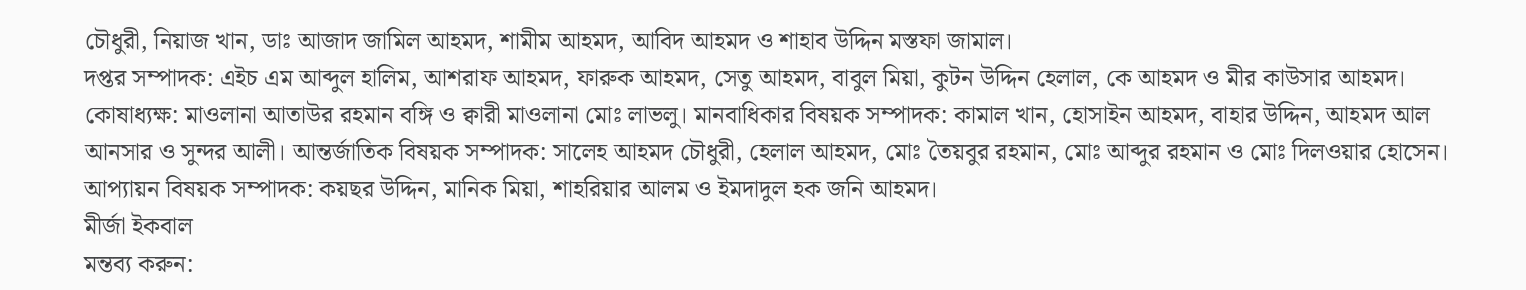চৌধুরী, নিয়াজ খান, ডাঃ আজাদ জামিল আহমদ, শামীম আহমদ, আবিদ আহমদ ও শাহাব উদ্দিন মস্তফা জামাল।
দপ্তর সম্পাদক: এইচ এম আব্দুল হালিম, আশরাফ আহমদ, ফারুক আহমদ, সেতু আহমদ, বাবুল মিয়া, কুটন উদ্দিন হেলাল, কে আহমদ ও মীর কাউসার আহমদ।
কোষাধ্যক্ষ: মাওলানা আতাউর রহমান বঙ্গি ও ক্বারী মাওলানা মোঃ লাভলু। মানবাধিকার বিষয়ক সম্পাদক: কামাল খান, হোসাইন আহমদ, বাহার উদ্দিন, আহমদ আল আনসার ও সুন্দর আলী। আন্তর্জাতিক বিষয়ক সম্পাদক: সালেহ আহমদ চৌধুরী, হেলাল আহমদ, মোঃ তৈয়বুর রহমান, মোঃ আব্দুর রহমান ও মোঃ দিলওয়ার হোসেন। আপ্যায়ন বিষয়ক সম্পাদক: কয়ছর উদ্দিন, মানিক মিয়া, শাহরিয়ার আলম ও ইমদাদুল হক জনি আহমদ।
মীর্জা ইকবাল
মন্তব্য করুন: